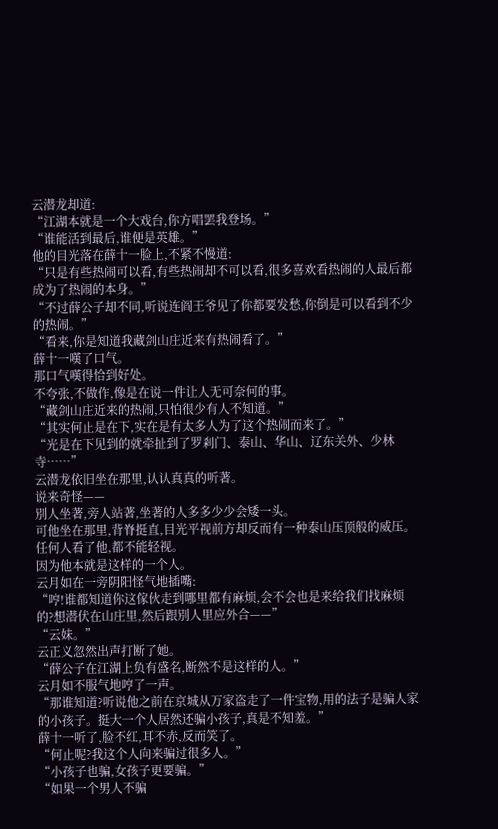云潜龙却道:
“江湖本就是一个大戏台,你方唱罢我登场。”
“谁能活到最后,谁便是英雄。”
他的目光落在薛十一脸上,不紧不慢道:
“只是有些热闹可以看,有些热闹却不可以看,很多喜欢看热闹的人最后都成为了热闹的本身。”
“不过薛公子却不同,听说连阎王爷见了你都要发愁,你倒是可以看到不少的热闹。”
“看来,你是知道我藏剑山庄近来有热闹看了。”
薛十一嘆了口气。
那口气嘆得恰到好处。
不夸张,不做作,像是在说一件让人无可奈何的事。
“藏剑山庄近来的热闹,只怕很少有人不知道。”
“其实何止是在下,实在是有太多人为了这个热闹而来了。”
“光是在下见到的就牵扯到了罗剎门、泰山、华山、辽东关外、少林寺……”
云潜龙依旧坐在那里,认认真真的听著。
说来奇怪——
別人坐著,旁人站著,坐著的人多多少少会矮一头。
可他坐在那里,背脊挺直,目光平视前方却反而有一种泰山压顶般的威压。
任何人看了他,都不能轻视。
因为他本就是这样的一个人。
云月如在一旁阴阳怪气地插嘴:
“哼!谁都知道你这傢伙走到哪里都有麻烦,会不会也是来给我们找麻烦的?想潜伏在山庄里,然后跟別人里应外合——”
“云妹。”
云正义忽然出声打断了她。
“薛公子在江湖上负有盛名,断然不是这样的人。”
云月如不服气地哼了一声。
“那谁知道?听说他之前在京城从万家盗走了一件宝物,用的法子是骗人家的小孩子。挺大一个人居然还骗小孩子,真是不知羞。”
薛十一听了,脸不红,耳不赤,反而笑了。
“何止呢?我这个人向来骗过很多人。”
“小孩子也骗,女孩子更要骗。”
“如果一个男人不骗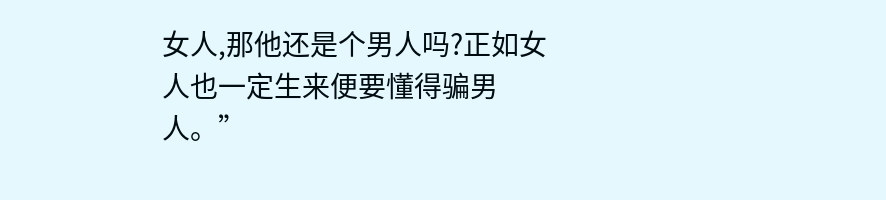女人,那他还是个男人吗?正如女人也一定生来便要懂得骗男人。”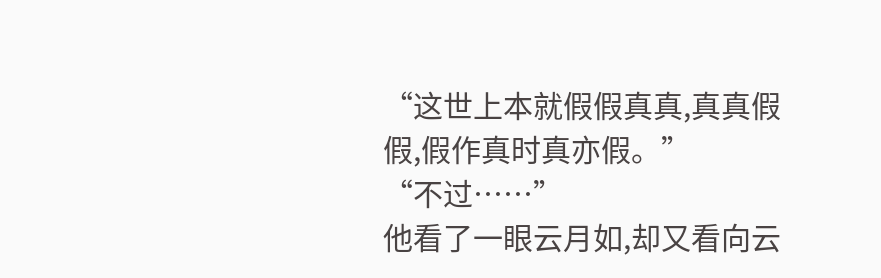“这世上本就假假真真,真真假假,假作真时真亦假。”
“不过……”
他看了一眼云月如,却又看向云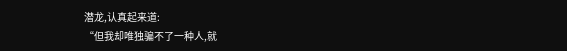潜龙,认真起来道:
“但我却唯独骗不了一种人,就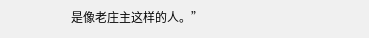是像老庄主这样的人。”